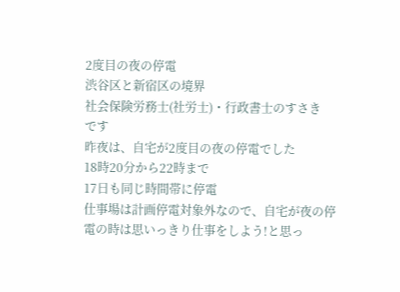2度目の夜の停電
渋谷区と新宿区の境界
社会保険労務士(社労士)・行政書士のすさき
です
昨夜は、自宅が2度目の夜の停電でした
18時20分から22時まで
17日も同じ時間帯に停電
仕事場は計画停電対象外なので、自宅が夜の停電の時は思いっきり仕事をしよう!と思っ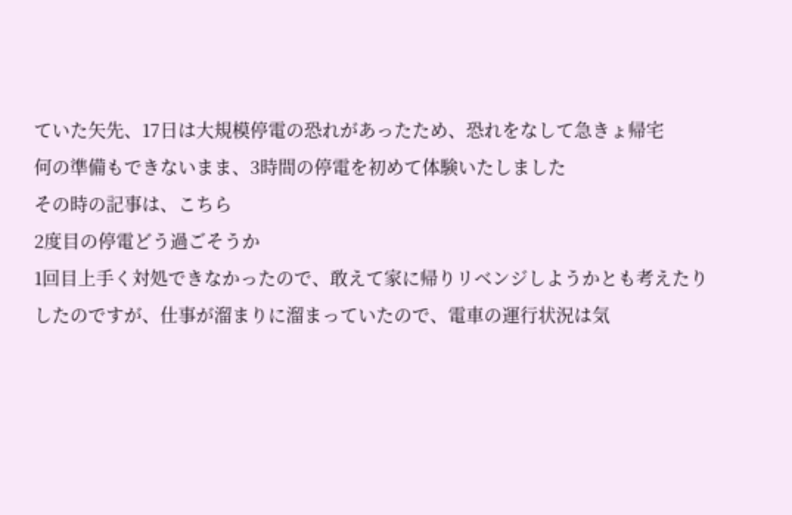ていた矢先、17日は大規模停電の恐れがあったため、恐れをなして急きょ帰宅
何の準備もできないまま、3時間の停電を初めて体験いたしました
その時の記事は、こちら
2度目の停電どう過ごそうか
1回目上手く対処できなかったので、敢えて家に帰りリベンジしようかとも考えたりしたのですが、仕事が溜まりに溜まっていたので、電車の運行状況は気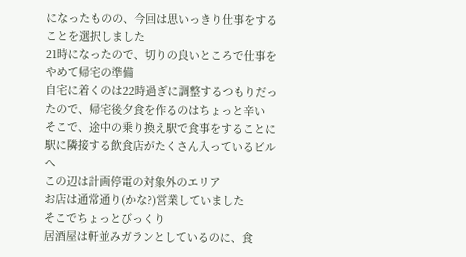になったものの、今回は思いっきり仕事をすることを選択しました
21時になったので、切りの良いところで仕事をやめて帰宅の準備
自宅に着くのは22時過ぎに調整するつもりだったので、帰宅後夕食を作るのはちょっと辛い
そこで、途中の乗り換え駅で食事をすることに
駅に隣接する飲食店がたくさん入っているビルへ
この辺は計画停電の対象外のエリア
お店は通常通り(かな?)営業していました
そこでちょっとびっくり
居酒屋は軒並みガランとしているのに、食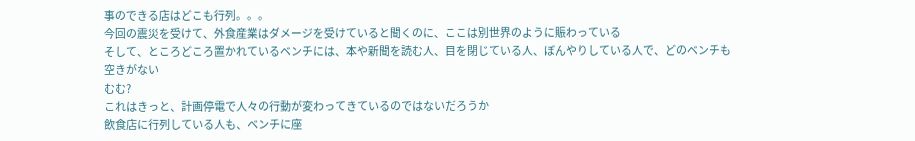事のできる店はどこも行列。。。
今回の震災を受けて、外食産業はダメージを受けていると聞くのに、ここは別世界のように賑わっている
そして、ところどころ置かれているベンチには、本や新聞を読む人、目を閉じている人、ぼんやりしている人で、どのベンチも空きがない
むむ?
これはきっと、計画停電で人々の行動が変わってきているのではないだろうか
飲食店に行列している人も、ベンチに座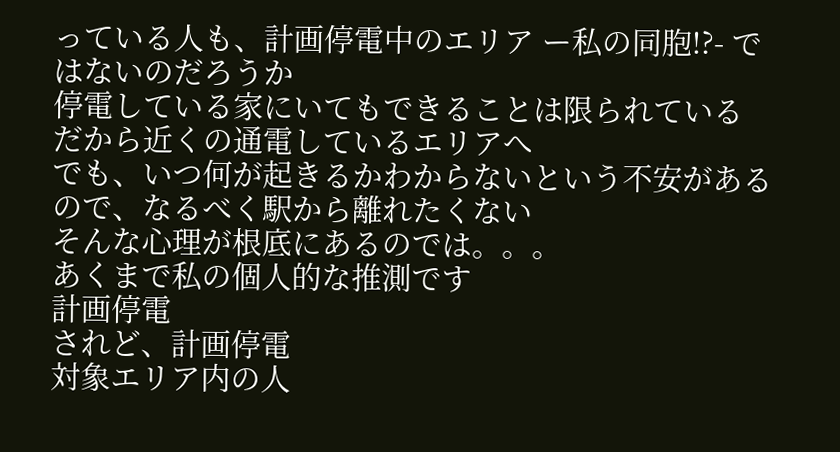っている人も、計画停電中のエリア ー私の同胞!?- ではないのだろうか
停電している家にいてもできることは限られている
だから近くの通電しているエリアへ
でも、いつ何が起きるかわからないという不安があるので、なるべく駅から離れたくない
そんな心理が根底にあるのでは。。。
あくまで私の個人的な推測です
計画停電
されど、計画停電
対象エリア内の人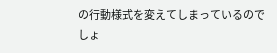の行動様式を変えてしまっているのでしょ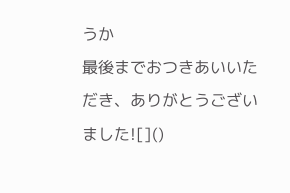うか
最後までおつきあいいただき、ありがとうございました![]()